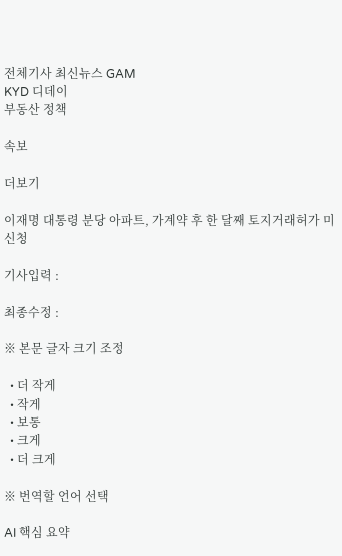전체기사 최신뉴스 GAM
KYD 디데이
부동산 정책

속보

더보기

이재명 대통령 분당 아파트, 가계약 후 한 달째 토지거래허가 미신청

기사입력 :

최종수정 :

※ 본문 글자 크기 조정

  • 더 작게
  • 작게
  • 보통
  • 크게
  • 더 크게

※ 번역할 언어 선택

AI 핵심 요약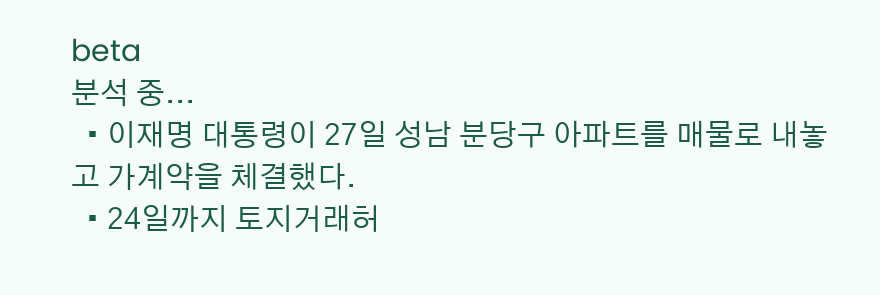beta
분석 중...
  • 이재명 대통령이 27일 성남 분당구 아파트를 매물로 내놓고 가계약을 체결했다.
  • 24일까지 토지거래허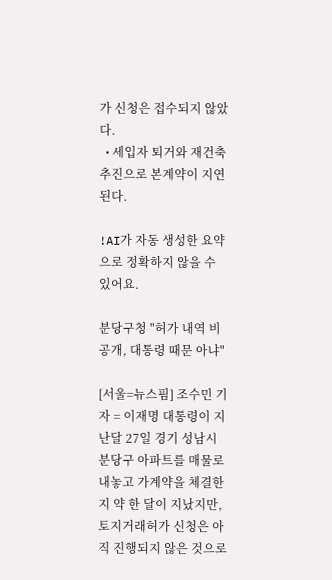가 신청은 접수되지 않았다.
  • 세입자 퇴거와 재건축 추진으로 본계약이 지연된다.

!AI가 자동 생성한 요약으로 정확하지 않을 수 있어요.

분당구청 "허가 내역 비공개, 대통령 때문 아냐"

[서울=뉴스핌] 조수민 기자 = 이재명 대통령이 지난달 27일 경기 성남시 분당구 아파트를 매물로 내놓고 가계약을 체결한 지 약 한 달이 지났지만, 토지거래허가 신청은 아직 진행되지 않은 것으로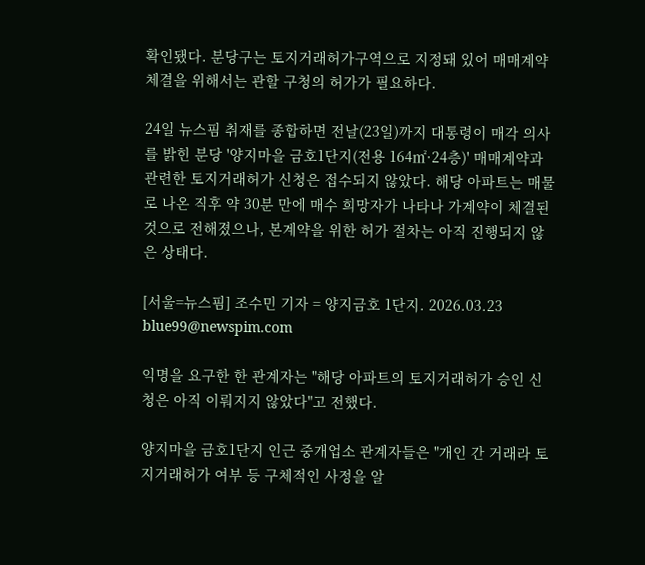확인됐다. 분당구는 토지거래허가구역으로 지정돼 있어 매매계약 체결을 위해서는 관할 구청의 허가가 필요하다.

24일 뉴스핌 취재를 종합하면 전날(23일)까지 대통령이 매각 의사를 밝힌 분당 '양지마을 금호1단지(전용 164㎡·24층)' 매매계약과 관련한 토지거래허가 신청은 접수되지 않았다. 해당 아파트는 매물로 나온 직후 약 30분 만에 매수 희망자가 나타나 가계약이 체결된 것으로 전해졌으나, 본계약을 위한 허가 절차는 아직 진행되지 않은 상태다.

[서울=뉴스핌] 조수민 기자 = 양지금호 1단지. 2026.03.23 blue99@newspim.com

익명을 요구한 한 관계자는 "해당 아파트의 토지거래허가 승인 신청은 아직 이뤄지지 않았다"고 전했다.

양지마을 금호1단지 인근 중개업소 관계자들은 "개인 간 거래라 토지거래허가 여부 등 구체적인 사정을 알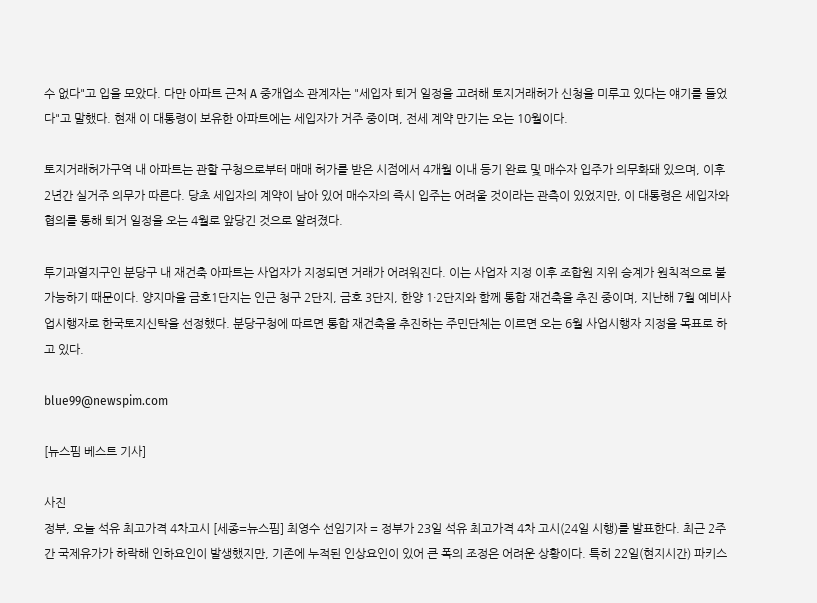수 없다"고 입을 모았다. 다만 아파트 근처 A 중개업소 관계자는 "세입자 퇴거 일정을 고려해 토지거래허가 신청을 미루고 있다는 얘기를 들었다"고 말했다. 현재 이 대통령이 보유한 아파트에는 세입자가 거주 중이며, 전세 계약 만기는 오는 10월이다.

토지거래허가구역 내 아파트는 관할 구청으로부터 매매 허가를 받은 시점에서 4개월 이내 등기 완료 및 매수자 입주가 의무화돼 있으며, 이후 2년간 실거주 의무가 따른다. 당초 세입자의 계약이 남아 있어 매수자의 즉시 입주는 어려울 것이라는 관측이 있었지만, 이 대통령은 세입자와 협의를 통해 퇴거 일정을 오는 4월로 앞당긴 것으로 알려졌다.

투기과열지구인 분당구 내 재건축 아파트는 사업자가 지정되면 거래가 어려워진다. 이는 사업자 지정 이후 조합원 지위 승계가 원칙적으로 불가능하기 때문이다. 양지마을 금호1단지는 인근 청구 2단지, 금호 3단지, 한양 1·2단지와 함께 통합 재건축을 추진 중이며, 지난해 7월 예비사업시행자로 한국토지신탁을 선정했다. 분당구청에 따르면 통합 재건축을 추진하는 주민단체는 이르면 오는 6월 사업시행자 지정을 목표로 하고 있다.

blue99@newspim.com

[뉴스핌 베스트 기사]

사진
정부, 오늘 석유 최고가격 4차고시 [세종=뉴스핌] 최영수 선임기자 = 정부가 23일 석유 최고가격 4차 고시(24일 시행)를 발표한다. 최근 2주간 국제유가가 하락해 인하요인이 발생했지만, 기존에 누적된 인상요인이 있어 큰 폭의 조정은 어려운 상황이다. 특히 22일(현지시간) 파키스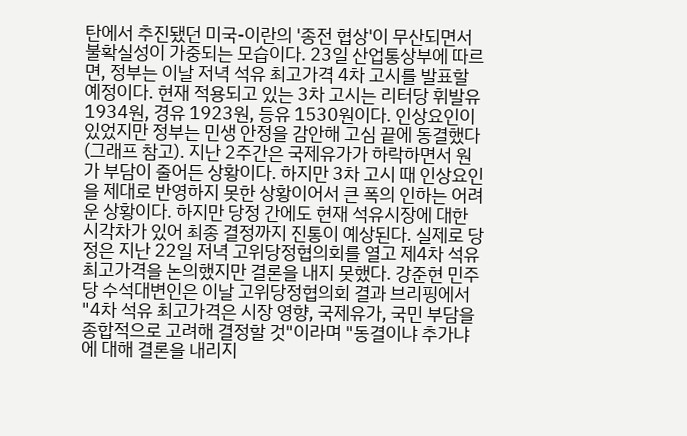탄에서 추진됐던 미국-이란의 '종전 협상'이 무산되면서 불확실성이 가중되는 모습이다. 23일 산업통상부에 따르면, 정부는 이날 저녁 석유 최고가격 4차 고시를 발표할 예정이다. 현재 적용되고 있는 3차 고시는 리터당 휘발유 1934원, 경유 1923원, 등유 1530원이다. 인상요인이 있었지만 정부는 민생 안정을 감안해 고심 끝에 동결했다(그래프 참고). 지난 2주간은 국제유가가 하락하면서 원가 부담이 줄어든 상황이다. 하지만 3차 고시 때 인상요인을 제대로 반영하지 못한 상황이어서 큰 폭의 인하는 어려운 상황이다. 하지만 당정 간에도 현재 석유시장에 대한 시각차가 있어 최종 결정까지 진통이 예상된다. 실제로 당정은 지난 22일 저녁 고위당정협의회를 열고 제4차 석유 최고가격을 논의했지만 결론을 내지 못했다. 강준현 민주당 수석대변인은 이날 고위당정협의회 결과 브리핑에서 "4차 석유 최고가격은 시장 영향, 국제유가, 국민 부담을 종합적으로 고려해 결정할 것"이라며 "동결이냐 추가냐에 대해 결론을 내리지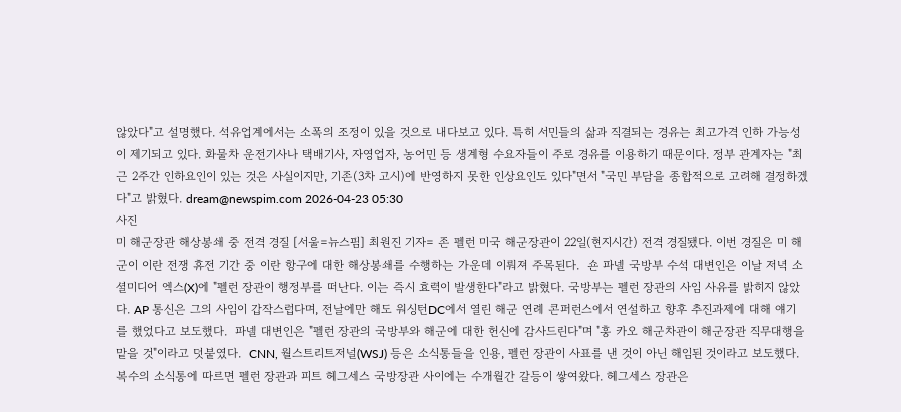않았다"고 설명했다. 석유업계에서는 소폭의 조정이 있을 것으로 내다보고 있다. 특히 서민들의 삶과 직결되는 경유는 최고가격 인하 가능성이 제기되고 있다. 화물차 운전기사나 택배기사, 자영업자, 농어민 등 생계형 수요자들이 주로 경유를 이용하기 때문이다. 정부 관계자는 "최근 2주간 인하요인이 있는 것은 사실이지만, 기존(3차 고시)에 반영하지 못한 인상요인도 있다"면서 "국민 부담을 종합적으로 고려해 결정하겠다"고 밝혔다. dream@newspim.com 2026-04-23 05:30
사진
미 해군장관 해상봉쇄 중 전격 경질 [서울=뉴스핌] 최원진 기자= 존 펠런 미국 해군장관이 22일(현지시간) 전격 경질됐다. 이번 경질은 미 해군이 이란 전쟁 휴전 기간 중 이란 항구에 대한 해상봉쇄를 수행하는 가운데 이뤄져 주목된다.  숀 파넬 국방부 수석 대변인은 이날 저녁 소셜미디어 엑스(X)에 "펠런 장관이 행정부를 떠난다. 이는 즉시 효력이 발생한다"라고 밝혔다. 국방부는 펠런 장관의 사임 사유를 밝히지 않았다. AP 통신은 그의 사임이 갑작스럽다며, 전날에만 해도 워싱턴DC에서 열린 해군 연례 콘퍼런스에서 연설하고 향후 추진과제에 대해 얘기를 했었다고 보도했다.  파넬 대변인은 "펠런 장관의 국방부와 해군에 대한 헌신에 감사드린다"며 "훙 카오 해군차관이 해군장관 직무대행을 맡을 것"이라고 덧붙였다.  CNN, 월스트리트저널(WSJ) 등은 소식통들을 인용, 펠런 장관이 사표를 낸 것이 아닌 해임된 것이라고 보도했다.  복수의 소식통에 따르면 펠런 장관과 피트 헤그세스 국방장관 사이에는 수개월간 갈등이 쌓여왔다. 헤그세스 장관은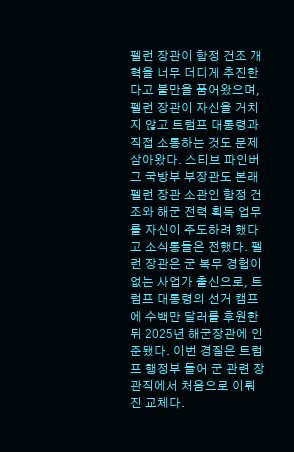펠런 장관이 함정 건조 개혁을 너무 더디게 추진한다고 불만을 품어왔으며, 펠런 장관이 자신을 거치지 않고 트럼프 대통령과 직접 소통하는 것도 문제 삼아왔다. 스티브 파인버그 국방부 부장관도 본래 펠런 장관 소관인 함정 건조와 해군 전력 획득 업무를 자신이 주도하려 했다고 소식통들은 전했다. 펠런 장관은 군 복무 경험이 없는 사업가 출신으로, 트럼프 대통령의 선거 캠프에 수백만 달러를 후원한 뒤 2025년 해군장관에 인준됐다. 이번 경질은 트럼프 행정부 들어 군 관련 장관직에서 처음으로 이뤄진 교체다.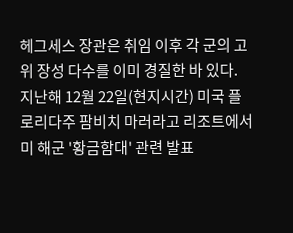헤그세스 장관은 취임 이후 각 군의 고위 장성 다수를 이미 경질한 바 있다. 지난해 12월 22일(현지시간) 미국 플로리다주 팜비치 마러라고 리조트에서 미 해군 '황금함대' 관련 발표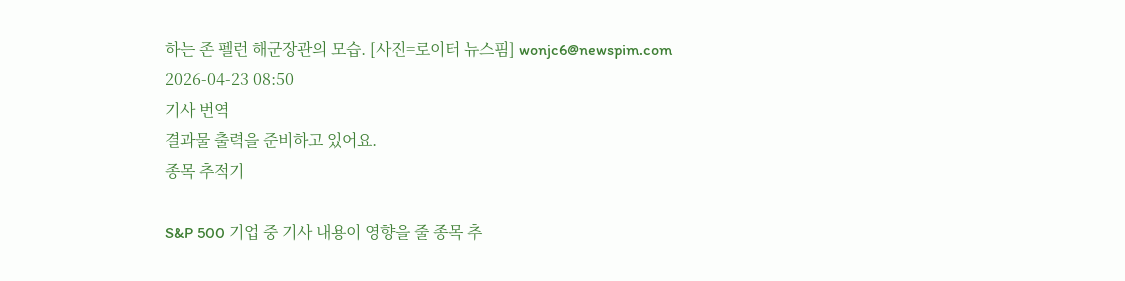하는 존 펠런 해군장관의 모습. [사진=로이터 뉴스핌] wonjc6@newspim.com   2026-04-23 08:50
기사 번역
결과물 출력을 준비하고 있어요.
종목 추적기

S&P 500 기업 중 기사 내용이 영향을 줄 종목 추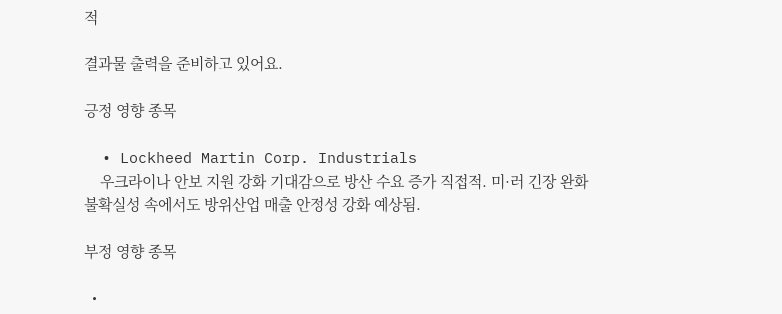적

결과물 출력을 준비하고 있어요.

긍정 영향 종목

  • Lockheed Martin Corp. Industrials
    우크라이나 안보 지원 강화 기대감으로 방산 수요 증가 직접적. 미·러 긴장 완화 불확실성 속에서도 방위산업 매출 안정성 강화 예상됨.

부정 영향 종목

  •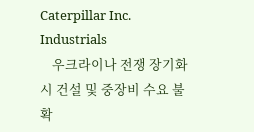Caterpillar Inc. Industrials
    우크라이나 전쟁 장기화 시 건설 및 중장비 수요 불확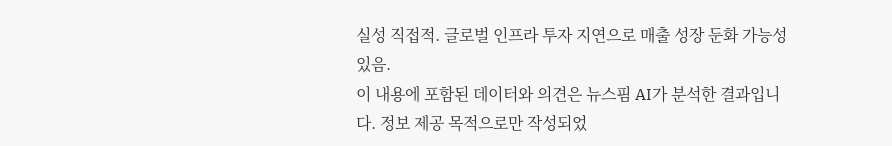실성 직접적. 글로벌 인프라 투자 지연으로 매출 성장 둔화 가능성 있음.
이 내용에 포함된 데이터와 의견은 뉴스핌 AI가 분석한 결과입니다. 정보 제공 목적으로만 작성되었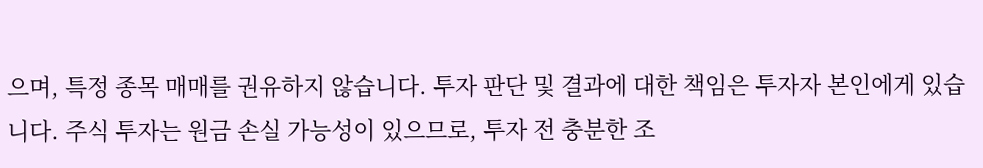으며, 특정 종목 매매를 권유하지 않습니다. 투자 판단 및 결과에 대한 책임은 투자자 본인에게 있습니다. 주식 투자는 원금 손실 가능성이 있으므로, 투자 전 충분한 조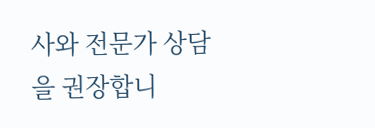사와 전문가 상담을 권장합니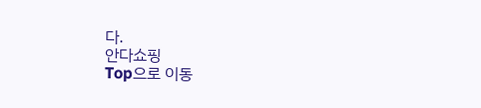다.
안다쇼핑
Top으로 이동